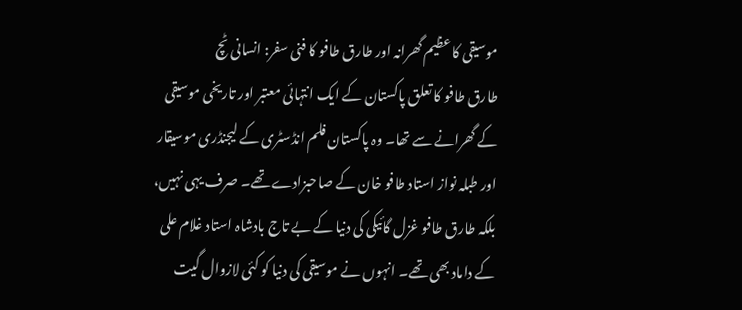موسیقی کا عظیم گھرانہ اور طارق طافو کا فنی سفر: انسانی ٹچ
طارق طافو کا تعلق پاکستان کے ایک انتہائی معتبر اور تاریخی موسیقی کے گھرانے سے تھا۔ وہ پاکستان فلم انڈسٹری کے لیجنڈری موسیقار اور طبلہ نواز استاد طافو خان کے صاحبزادے تھے۔ صرف یہی نہیں، بلکہ طارق طافو غزل گائیکی کی دنیا کے بے تاج بادشاہ استاد غلام علی کے داماد بھی تھے۔ انہوں نے موسیقی کی دنیا کو کئی لازوال گیت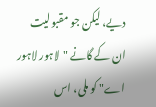دیے، لیکن جو مقبولیت ان کے گانے "لاہور لاہور اے" کو ملی، اس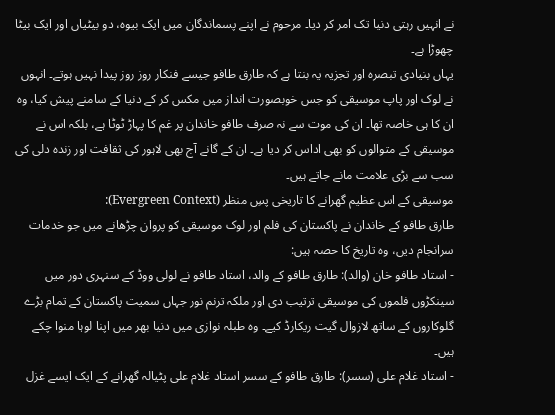نے انہیں رہتی دنیا تک امر کر دیا۔ مرحوم نے اپنے پسماندگان میں ایک بیوہ، دو بیٹیاں اور ایک بیٹا چھوڑا ہے۔
یہاں بنیادی تبصرہ اور تجزیہ یہ بنتا ہے کہ طارق طافو جیسے فنکار روز روز پیدا نہیں ہوتے۔ انہوں نے لوک اور پاپ موسیقی کو جس خوبصورت انداز میں مکس کر کے دنیا کے سامنے پیش کیا، وہ ان کا ہی خاصہ تھا۔ ان کی موت سے نہ صرف طافو خاندان پر غم کا پہاڑ ٹوٹا ہے، بلکہ اس نے موسیقی کے متوالوں کو بھی اداس کر دیا ہے۔ ان کے گانے آج بھی لاہور کی ثقافت اور زندہ دلی کی سب سے بڑی علامت مانے جاتے ہیں۔
موسیقی کے اس عظیم گھرانے کا تاریخی پسِ منظر (Evergreen Context):
طارق طافو کے خاندان نے پاکستان کی فلم اور لوک موسیقی کو پروان چڑھانے میں جو خدمات سرانجام دیں، وہ تاریخ کا حصہ ہیں:
- استاد طافو خان (والد): طارق طافو کے والد، استاد طافو نے لولی ووڈ کے سنہری دور میں سینکڑوں فلموں کی موسیقی ترتیب دی اور ملکہ ترنم نور جہاں سمیت پاکستان کے تمام بڑے گلوکاروں کے ساتھ لازوال گیت ریکارڈ کیے۔ وہ طبلہ نوازی میں دنیا بھر میں اپنا لوہا منوا چکے ہیں۔
- استاد غلام علی (سسر): طارق طافو کے سسر استاد غلام علی پٹیالہ گھرانے کے ایک ایسے غزل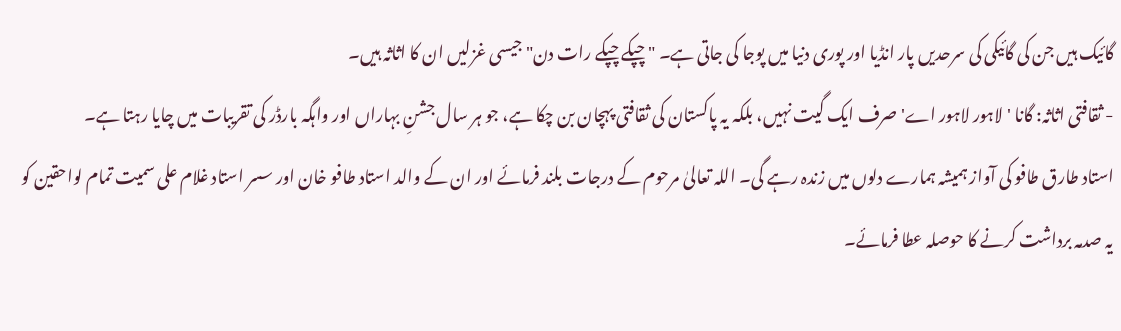گائیک ہیں جن کی گائیکی کی سرحدیں پار انڈیا اور پوری دنیا میں پوجا کی جاتی ہے۔ "چپکے چپکے رات دن" جیسی غزلیں ان کا اثاثہ ہیں۔
- ثقافتی اثاثہ: گانا 'لاہور لاہور اے' صرف ایک گیت نہیں، بلکہ یہ پاکستان کی ثقافتی پہچان بن چکا ہے، جو ہر سال جشنِ بہاراں اور واہگہ بارڈر کی تقریبات میں چایا رہتا ہے۔
استاد طارق طافو کی آواز ہمیشہ ہمارے دلوں میں زندہ رہے گی۔ اللہ تعالیٰ مرحوم کے درجات بلند فرمائے اور ان کے والد استاد طافو خان اور سسر استاد غلام علی سمیت تمام لواحقین کو یہ صدمہ برداشت کرنے کا حوصلہ عطا فرمائے۔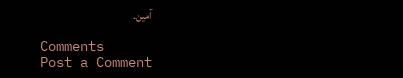آمین۔

Comments
Post a Comment